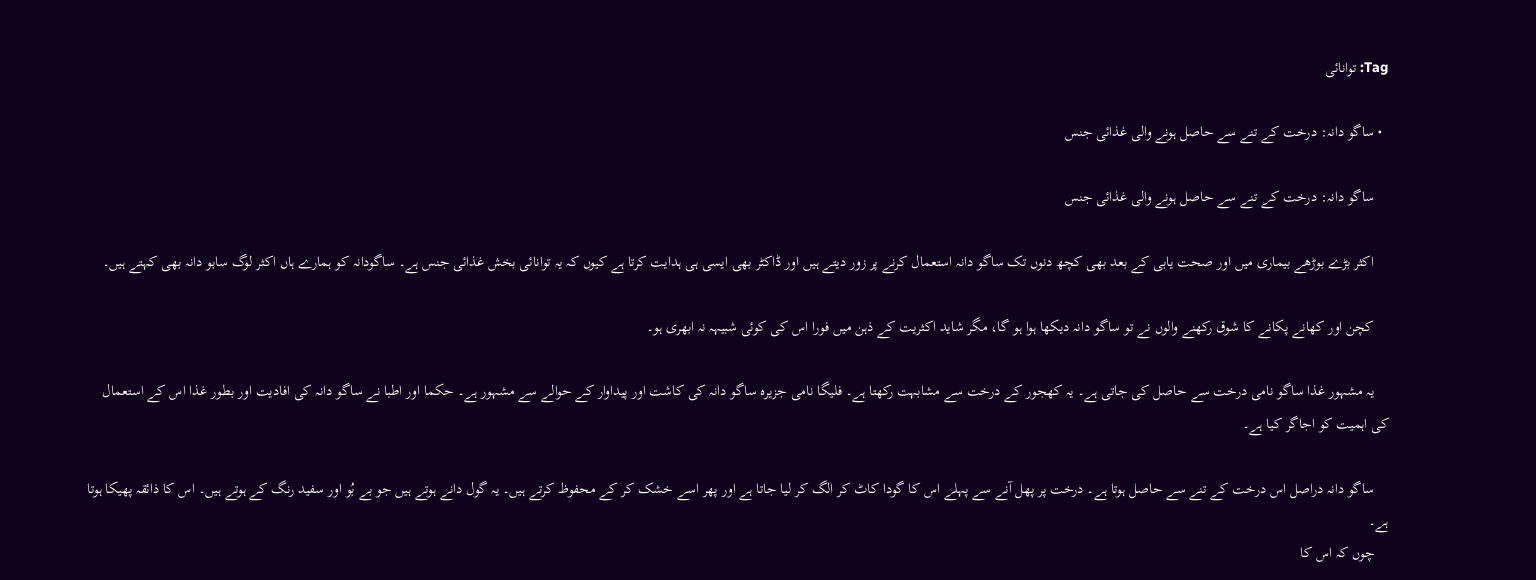Tag: توانائی

  • ساگو دانہ: درخت کے تنے سے حاصل ہونے والی غذائی جنس

    ساگو دانہ: درخت کے تنے سے حاصل ہونے والی غذائی جنس

    اکثر بڑے بوڑھے بیماری میں اور صحت یابی کے بعد بھی کچھ دنوں تک ساگو دانہ استعمال کرنے پر زور دیتے ہیں اور ڈاکٹر بھی ایسی ہی ہدایت کرتا ہے کیوں کہ یہ توانائی بخش غذائی جنس ہے۔ ساگودانہ کو ہمارے ہاں اکثر لوگ سابو دانہ بھی کہتے ہیں۔

    کچن اور کھانے پکانے کا شوق رکھنے والوں نے تو ساگو دانہ دیکھا ہوا ہو گا، مگر شاید اکثریت کے ذہن میں فورا اس کی کوئی شبیہہ نہ ابھری ہو۔

    یہ مشہور غذا ساگو نامی درخت سے حاصل کی جاتی ہے۔ یہ کھجور کے درخت سے مشابہت رکھتا ہے۔ فلیگا نامی جزیرہ ساگو دانہ کی کاشت اور پیداوار کے حوالے سے مشہور ہے۔ حکما اور اطبا نے ساگو دانہ کی افادیت اور بطور غذا اس کے استعمال کی اہمیت کو اجاگر کیا ہے۔

    ساگو دانہ دراصل اس درخت کے تنے سے حاصل ہوتا ہے۔ درخت پر پھل آنے سے پہلے اس کا گودا کاٹ کر الگ کر لیا جاتا ہے اور پھر اسے خشک کر کے محفوظ کرتے ہیں۔ یہ گول دانے ہوتے ہیں جو بے بُو اور سفید رنگ کے ہوتے ہیں۔ اس کا ذائقہ پھیکا ہوتا ہے۔
    چوں کہ اس کا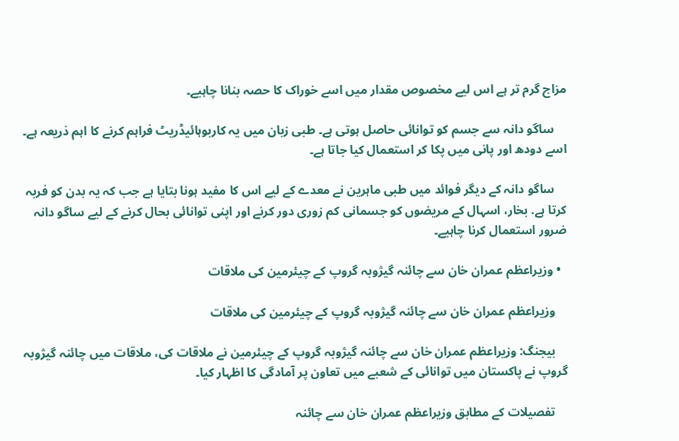مزاج گرم تر ہے اس لیے مخصوص مقدار میں اسے خوراک کا حصہ بنانا چاہیے۔

    ساگو دانہ سے جسم کو توانائی حاصل ہوتی ہے۔ طبی زبان میں یہ کاربوہائیڈریٹ فراہم کرنے کا اہم ذریعہ ہے۔ اسے دودھ اور پانی میں پکا کر استعمال کیا جاتا ہے۔

    ساگو دانہ کے دیگر فوائد میں‌ طبی ماہرین نے معدے کے لیے اس کا مفید ہونا بتایا ہے جب کہ یہ بدن کو فربہ کرتا ہے. بخار، اسہال کے مریضوں کو جسمانی کم زوری دور کرنے اور اپنی توانائی بحال کرنے کے لیے ساگو دانہ ضرور استعمال کرنا چاہیے۔

  • وزیراعظم عمران خان سے چائنہ گیژوبہ گروپ کے چیئرمین کی ملاقات

    وزیراعظم عمران خان سے چائنہ گیژوبہ گروپ کے چیئرمین کی ملاقات

    بیجنگ: وزیراعظم عمران خان سے چائنہ گیژوبہ گروپ کے چیئرمین نے ملاقات کی، ملاقات میں چائنہ گیژوبہ گروپ نے پاکستان میں توانائی کے شعبے میں تعاون پر آمادگی کا اظہار کیا۔

    تفصیلات کے مطابق وزیراعظم عمران خان سے چائنہ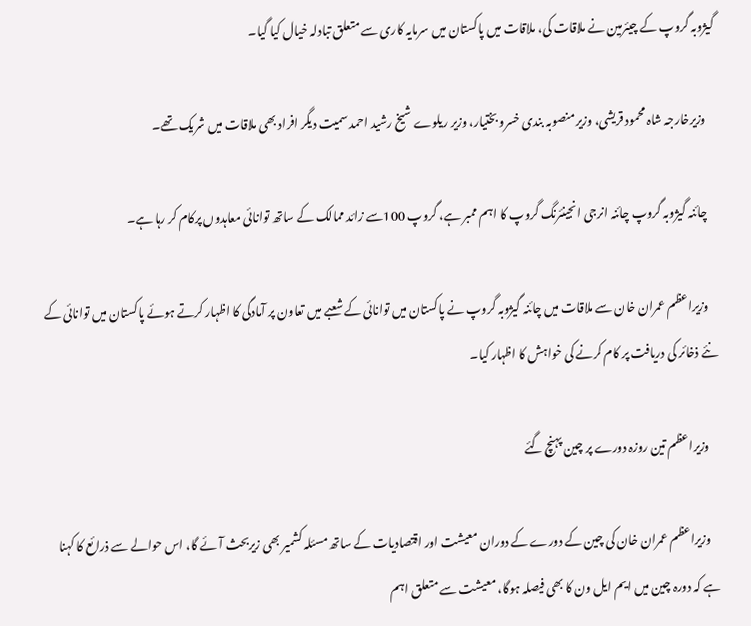گیژوبہ گروپ کے چیئرمین نے ملاقات کی، ملاقات میں پاکستان میں سرمایہ کاری سے متعلق تبادلہ خیال کیا گیا۔

    وزیرخارجہ شاہ محمود قریشی، وزیر منصوبہ بندی خسرو بختیار، وزیر ریلوے شیخ رشید احمد سمیت دیگر افراد بھی ملاقات میں شریک تھے۔

    چائنہ گیژوبہ گروپ چائنہ انرجی انجینئرنگ گروپ کا اہم ممبر ہے، گروپ 100سے زائد ممالک کے ساتھ توانائی معاہدوں پرکام کر رہا ہے۔

    وزیراعظم عمران خان سے ملاقات میں چائنہ گیژوبہ گروپ نے پاکستان میں توانائی کے شعبے میں تعاون پر آمادگی کا اظہار کرتے ہوئے پاکستان میں توانائی کے نئے ذخائر کی دریافت پر کام کرنے کی خواہش کا اظہار کیا۔

    وزیراعظم تین روزہ دورے پر چین پہنچ گئے

    وزیراعظم عمران خان کی چین کے دورے کے دوران معیشت اور اقتصادیات کے ساتھ مسئلہ کشمیر بھی زیربحث آئے گا، اس حوالے سے ذرائع کا کہنا ہے کہ دورہ چین میں ایم ایل ون کا بھی فیصلہ ہوگا، معیشت سے متعلق اہم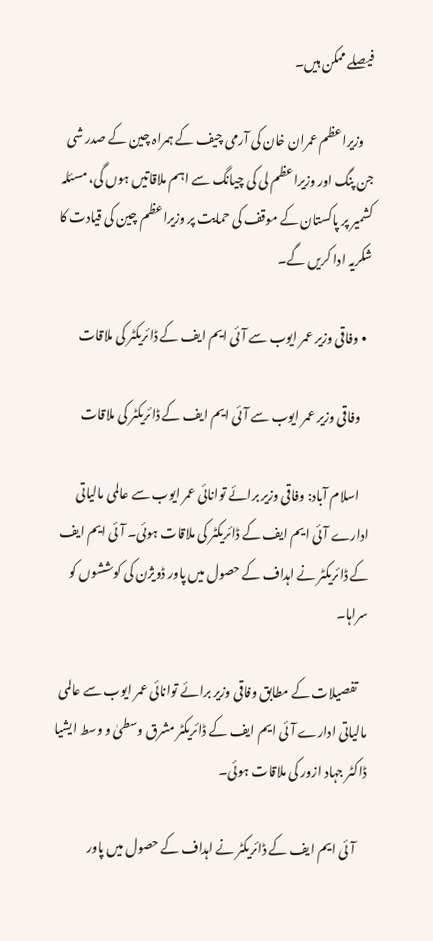فیصلے ممکن ہیں۔

    وزیراعظم عمران خان کی آرمی چیف کے ہمراہ چین کے صدر شی جن پنگ اور وزیراعظم لی کی چیانگ سے اہم ملاقاتیں ہوں گی، مسئلہ کشمیر پر پاکستان کے موقف کی حمایت پر وزیراعظم چین کی قیادت کا شکریہ ادا کریں گے۔

  • وفاقی وزیر عمر ایوب سے آئی ایم ایف کے ڈائریکٹر کی ملاقات

    وفاقی وزیر عمر ایوب سے آئی ایم ایف کے ڈائریکٹر کی ملاقات

    اسلام آباد: وفاقی وزیر برائے توانائی عمر ایوب سے عالمی مالیاتی ادارے آئی ایم ایف کے ڈائریکٹر کی ملاقات ہوئی۔ آئی ایم ایف کے ڈائریکٹر نے اہداف کے حصول میں پاور ڈویژن کی کوششوں کو سراہا۔

    تفصیلات کے مطابق وفاقی وزیر برائے توانائی عمر ایوب سے عالمی مالیاتی ادارے آئی ایم ایف کے ڈائریکٹر مشرق وسطیٰ و وسط ایشیا ڈاکٹر جہاد ازور کی ملاقات ہوئی۔

    آئی ایم ایف کے ڈائریکٹر نے اہداف کے حصول میں پاور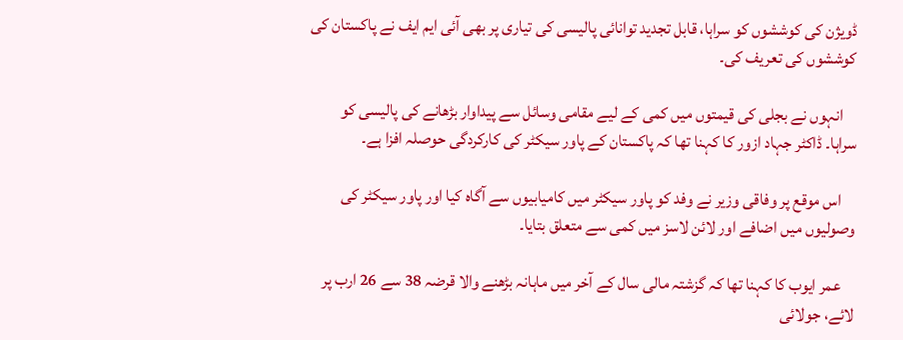ڈویژن کی کوششوں کو سراہا، قابل تجدید توانائی پالیسی کی تیاری پر بھی آئی ایم ایف نے پاکستان کی کوششوں کی تعریف کی۔

    انہوں نے بجلی کی قیمتوں میں کمی کے لیے مقامی وسائل سے پیداوار بڑھانے کی پالیسی کو سراہا۔ ڈاکٹر جہاد ازور کا کہنا تھا کہ پاکستان کے پاور سیکٹر کی کارکردگی حوصلہ افزا ہے۔

    اس موقع پر وفاقی وزیر نے وفد کو پاور سیکٹر میں کامیابیوں سے آگاہ کیا اور پاور سیکٹر کی وصولیوں میں اضافے اور لائن لاسز میں کمی سے متعلق بتایا۔

    عمر ایوب کا کہنا تھا کہ گزشتہ مالی سال کے آخر میں ماہانہ بڑھنے والا قرضہ 38 سے 26 ارب پر لائے، جولائی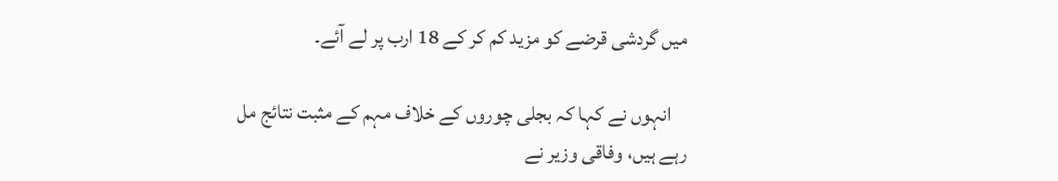میں گردشی قرضے کو مزید کم کر کے 18 ارب پر لے آئے۔

    انہوں نے کہا کہ بجلی چوروں کے خلاف مہم کے مثبت نتائج مل رہے ہیں، وفاقی وزیر نے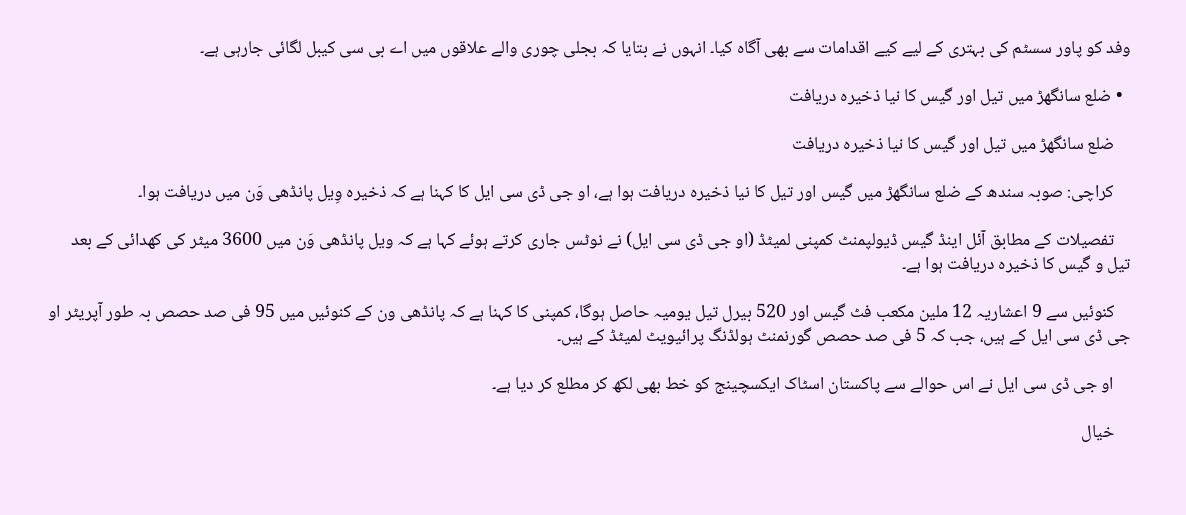وفد کو پاور سسٹم کی بہتری کے لیے کیے اقدامات سے بھی آگاہ کیا۔ انہوں نے بتایا کہ بجلی چوری والے علاقوں میں اے بی سی کیبل لگائی جارہی ہے۔

  • ضلع سانگھڑ میں تیل اور گیس کا نیا ذخیرہ دریافت

    ضلع سانگھڑ میں تیل اور گیس کا نیا ذخیرہ دریافت

    کراچی: صوبہ سندھ کے ضلع سانگھڑ میں گیس اور تیل کا نیا ذخیرہ دریافت ہوا ہے، او جی ڈی سی ایل کا کہنا ہے کہ ذخیرہ وِیل پانڈھی وَن میں دریافت ہوا۔

    تفصیلات کے مطابق آئل اینڈ گیس ڈیولپمنٹ کمپنی لمیٹڈ (او جی ڈی سی ایل) نے نوٹس جاری کرتے ہوئے کہا ہے کہ ویل پانڈھی وَن میں 3600 میٹر کی کھدائی کے بعد تیل و گیس کا ذخیرہ دریافت ہوا ہے۔

    کنوئیں سے 9 اعشاریہ 12 ملین مکعب فٹ گیس اور 520 بیرل تیل یومیہ حاصل ہوگا، کمپنی کا کہنا ہے کہ پانڈھی ون کے کنوئیں میں 95 فی صد حصص بہ طور آپریٹر او جی ڈی سی ایل کے ہیں، جب کہ 5 فی صد حصص گورنمنٹ ہولڈنگ پرائیویٹ لمیٹڈ کے ہیں۔

    او جی ڈی سی ایل نے اس حوالے سے پاکستان اسٹاک ایکسچینج کو خط بھی لکھ کر مطلع کر دیا ہے۔

    خیال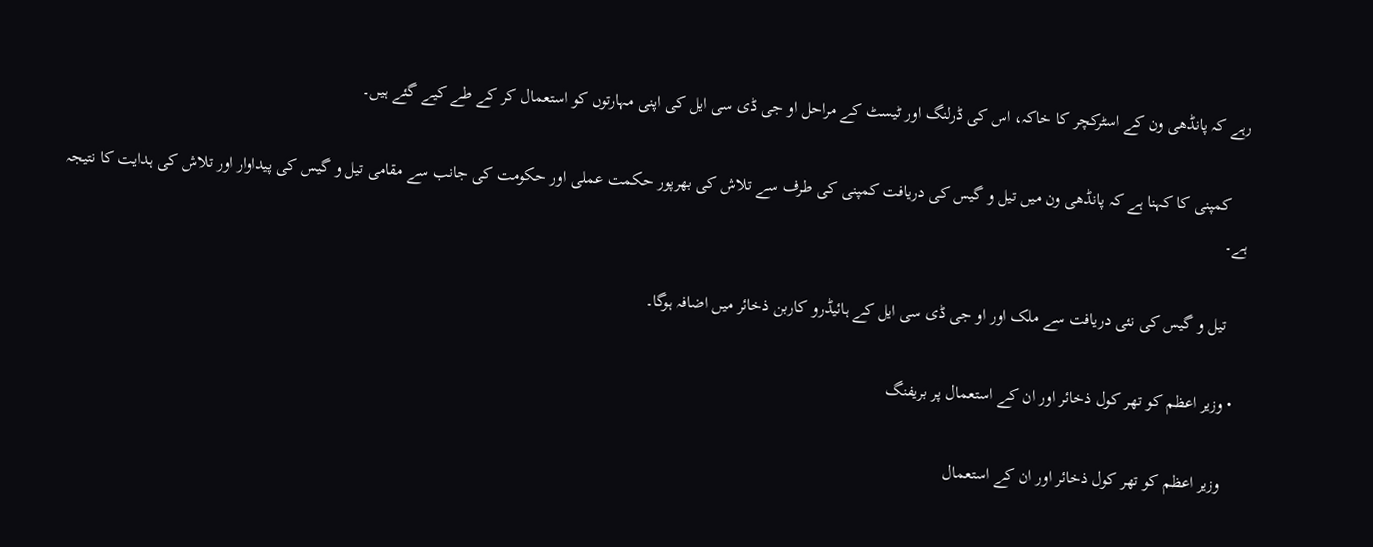رہے کہ پانڈھی ون کے اسٹرکچر کا خاکہ، اس کی ڈرلنگ اور ٹیسٹ کے مراحل او جی ڈی سی ایل کی اپنی مہارتوں کو استعمال کر کے طے کیے گئے ہیں۔

    کمپنی کا کہنا ہے کہ پانڈھی ون میں تیل و گیس کی دریافت کمپنی کی طرف سے تلاش کی بھرپور حکمت عملی اور حکومت کی جانب سے مقامی تیل و گیس کی پیداوار اور تلاش کی ہدایت کا نتیجہ ہے۔

    تیل و گیس کی نئی دریافت سے ملک اور او جی ڈی سی ایل کے ہائیڈرو کاربن ذخائر میں اضافہ ہوگا۔

  • وزیر اعظم کو تھر کول ذخائر اور ان کے استعمال پر بریفنگ

    وزیر اعظم کو تھر کول ذخائر اور ان کے استعمال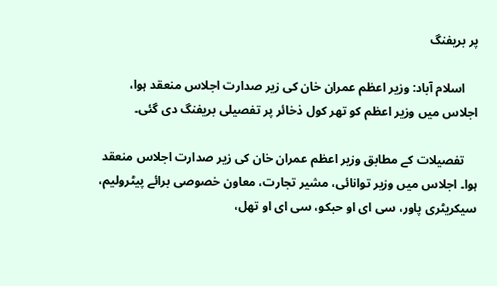پر بریفنگ

    اسلام آباد: وزیر اعظم عمران خان کی زیر صدارت اجلاس منعقد ہوا، اجلاس میں وزیر اعظم کو تھر کول ذخائر پر تفصیلی بریفنگ دی گئی۔

    تفصیلات کے مطابق وزیر اعظم عمران خان کی زیر صدارت اجلاس منعقد ہوا۔ اجلاس میں وزیر توانائی، مشیر تجارت، معاون خصوصی برائے پیٹرولیم، سیکریٹری پاور، سی ای او حبکو، سی ای او تھل،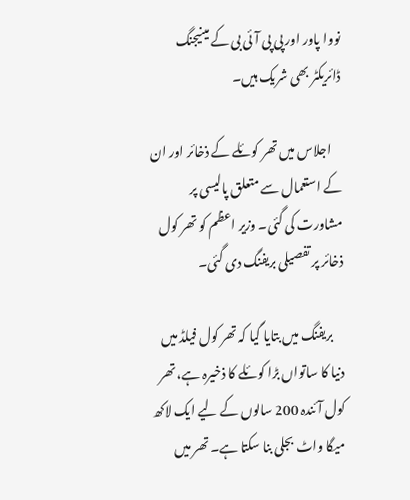نووا پاور اور پی پی آئی بی کے مینیجنگ ڈائریکٹر بھی شریک ہیں۔

    اجلاس میں تھر کوئلے کے ذخائر اور ان کے استعمال سے متعلق پالیسی پر مشاورت کی گئی۔ وزیر اعظم کو تھر کول ذخائر پر تفصیلی بریفنگ دی گئی۔

    بریفنگ میں بتایا گیا کہ تھر کول فیلڈ میں دنیا کا ساتواں بڑا کوئلے کا ذخیرہ ہے، تھر کول آئندہ 200 سالوں کے لیے ایک لاکھ میگا واٹ بجلی بنا سکتا ہے۔ تھر میں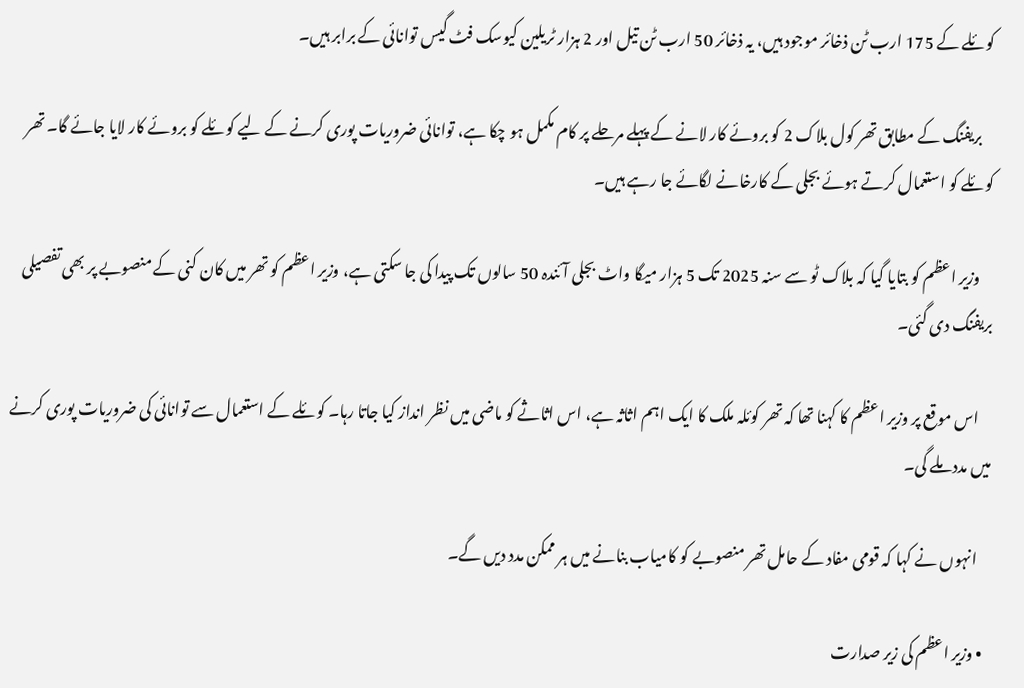کوئلے کے 175 ارب ٹن ذخائر موجود ہیں، یہ ذخائر 50 ارب ٹن تیل اور 2 ہزار ٹریلین کیوسک فٹ گیس توانائی کے برابر ہیں۔

    بریفنگ کے مطابق تھر کول بلاک 2 کو بروئے کار لانے کے پہلے مرحلے پر کام مکمل ہو چکا ہے، توانائی ضروریات پوری کرنے کے لیے کوئلے کو بروئے کار لایا جائے گا۔ تھر کوئلے کو استعمال کرتے ہوئے بجلی کے کارخانے لگائے جا رہے ہیں۔

    وزیر اعظم کو بتایا گیا کہ بلاک ٹو سے سنہ 2025 تک 5 ہزار میگا واٹ بجلی آئندہ 50 سالوں تک پیدا کی جا سکتی ہے، وزیر اعظم کو تھر میں کان کنی کے منصوبے پر بھی تفصیلی بریفنگ دی گئی۔

    اس موقع پر وزیر اعظم کا کہنا تھا کہ تھر کوئلہ ملک کا ایک اہم اثاثہ ہے، اس اثاثے کو ماضی میں نظر انداز کیا جاتا رہا۔ کوئلے کے استعمال سے توانائی کی ضروریات پوری کرنے میں مدد ملے گی۔

    انہوں نے کہا کہ قومی مفاد کے حامل تھر منصوبے کو کامیاب بنانے میں ہر ممکن مدد دیں گے۔

  • وزیر اعظم کی زیر صدارت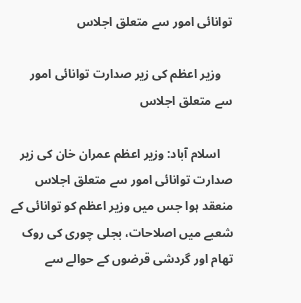توانائی امور سے متعلق اجلاس

    وزیر اعظم کی زیر صدارت توانائی امور سے متعلق اجلاس

    اسلام آباد: وزیر اعظم عمران خان کی زیر صدارت توانائی امور سے متعلق اجلاس منعقد ہوا جس میں وزیر اعظم کو توانائی کے شعبے میں اصلاحات، بجلی چوری کی روک تھام اور گردشی قرضوں کے حوالے سے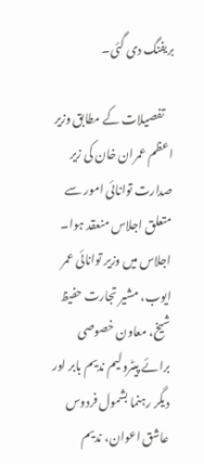بریفنگ دی گئی۔

    تفصیلات کے مطابق وزیر اعظم عمران خان کی زیر صدارت توانائی امور سے متعلق اجلاس منعقد ہوا۔ اجلاس میں وزیر توانائی عمر ایوب، مشیر تجارت حفیظ شیخ، معاون خصوصی برائے پیٹرولیم ندیم بابر اور دیگر رہنما بشمول فردوس عاشق اعوان، ندیم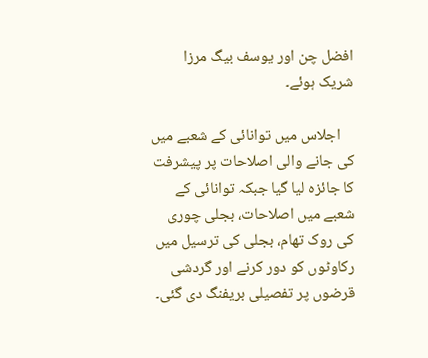افضل چن اور یوسف بیگ مرزا شریک ہوئے۔

    اجلاس میں توانائی کے شعبے میں کی جانے والی اصلاحات پر پیشرفت کا جائزہ لیا گیا جبکہ توانائی کے شعبے میں اصلاحات، بجلی چوری کی روک تھام، بجلی کی ترسیل میں رکاوٹوں کو دور کرنے اور گردشی قرضوں پر تفصیلی بریفنگ دی گئی۔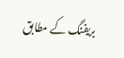بریفنگ کے مطابق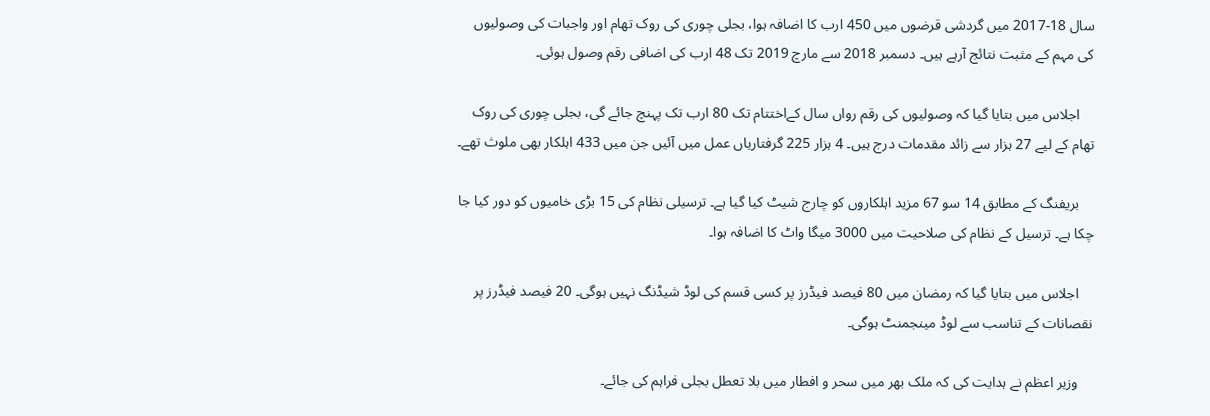سال 18-2017 میں گردشی قرضوں میں 450 ارب کا اضافہ ہوا، بجلی چوری کی روک تھام اور واجبات کی وصولیوں کی مہم کے مثبت نتائج آرہے ہیں۔ دسمبر 2018 سے مارچ 2019 تک 48 ارب کی اضافی رقم وصول ہوئی۔

    اجلاس میں بتایا گیا کہ وصولیوں کی رقم رواں سال کےاختتام تک 80 ارب تک پہنچ جائے گی، بجلی چوری کی روک تھام کے لیے 27 ہزار سے زائد مقدمات درج ہیں۔ 4 ہزار 225 گرفتاریاں عمل میں آئیں جن میں 433 اہلکار بھی ملوث تھے۔

    بریفنگ کے مطابق 14 سو 67 مزید اہلکاروں کو چارج شیٹ کیا گیا ہے۔ ترسیلی نظام کی 15 بڑی خامیوں کو دور کیا جا چکا ہے۔ ترسیل کے نظام کی صلاحیت میں 3000 میگا واٹ کا اضافہ ہوا۔

    اجلاس میں بتایا گیا کہ رمضان میں 80 فیصد فیڈرز پر کسی قسم کی لوڈ شیڈنگ نہیں ہوگی۔ 20 فیصد فیڈرز پر نقصانات کے تناسب سے لوڈ مینجمنٹ ہوگی۔

    وزیر اعظم نے ہدایت کی کہ ملک بھر میں سحر و افطار میں بلا تعطل بجلی فراہم کی جائے۔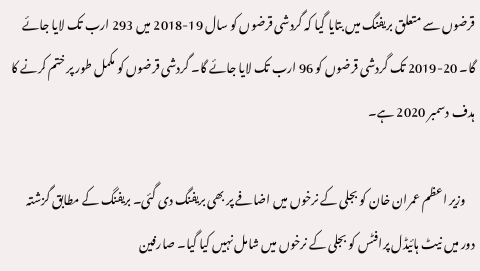قرضوں سے متعلق بریفنگ میں بتایا گیا کہ گردشی قرضوں کو سال 19-2018 میں 293 ارب تک لایا جائے گا۔ 20-2019 تک گردشی قرضوں کو 96 ارب تک لایا جائے گا۔ گردشی قرضوں کو مکمل طور پر ختم کرنے کا ہدف دسمبر 2020 ہے۔

    وزیر اعظم عمران خان کو بجلی کے نرخوں میں اضافے پر بھی بریفنگ دی گئی۔ بریفنگ کے مطابق گزشتہ دور میں نیٹ ہائیڈل پرافٹس کو بجلی کے نرخوں میں شامل نہیں کیا گیا۔ صارفین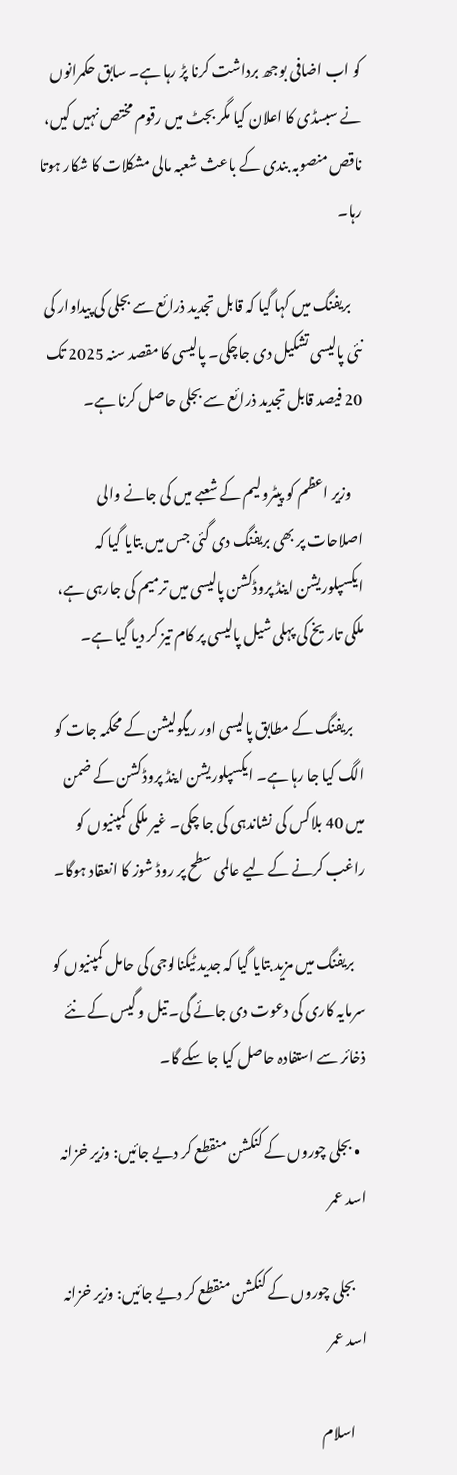کو اب اضافی بوجھ برداشت کرنا پڑ رہا ہے۔ سابق حکمرانوں نے سبسڈی کا اعلان کیا مگر بجٹ میں رقوم مختص نہیں کیں، ناقص منصوبہ بندی کے باعث شعبہ مالی مشکلات کا شکار ہوتا رہا۔

    بریفنگ میں کہا گیا کہ قابل تجدید ذرائع سے بجلی کی پیداوار کی نئی پالیسی تشکیل دی جاچکی۔ پالیسی کا مقصد سنہ 2025 تک 20 فیصد قابل تجدید ذرائع سے بجلی حاصل کرنا ہے۔

    وزیر اعظم کو پیٹرولیم کے شعبے میں کی جانے والی اصلاحات پر بھی بریفنگ دی گئی جس میں بتایا گیا کہ ایکسپلوریشن اینڈ پروڈکشن پالیسی میں ترمیم کی جارہی ہے، ملکی تاریخ کی پہلی شیل پالیسی پر کام تیز کر دیا گیا ہے۔

    بریفنگ کے مطابق پالیسی اور ریگولیشن کے محکمہ جات کو الگ کیا جا رہا ہے۔ ایکسپلوریشن اینڈ پروڈکشن کے ضمن میں 40 بلاکس کی نشاندہی کی جا چکی۔ غیر ملکی کمپنیوں کو راغب کرنے کے لیے عالمی سطح پر روڈ شوز کا انعقاد ہوگا۔

    بریفنگ میں مزید بتایا گیا کہ جدید ٹیکنالوجی کی حامل کمپنیوں کو سرمایہ کاری کی دعوت دی جائے گی۔ تیل و گیس کے نئے ذخائر سے استفادہ حاصل کیا جا سکے گا۔

  • بجلی چوروں کے کنکشن منقطع کر دیے جائیں: وزیر خزانہ اسد عمر

    بجلی چوروں کے کنکشن منقطع کر دیے جائیں: وزیر خزانہ اسد عمر

    اسلام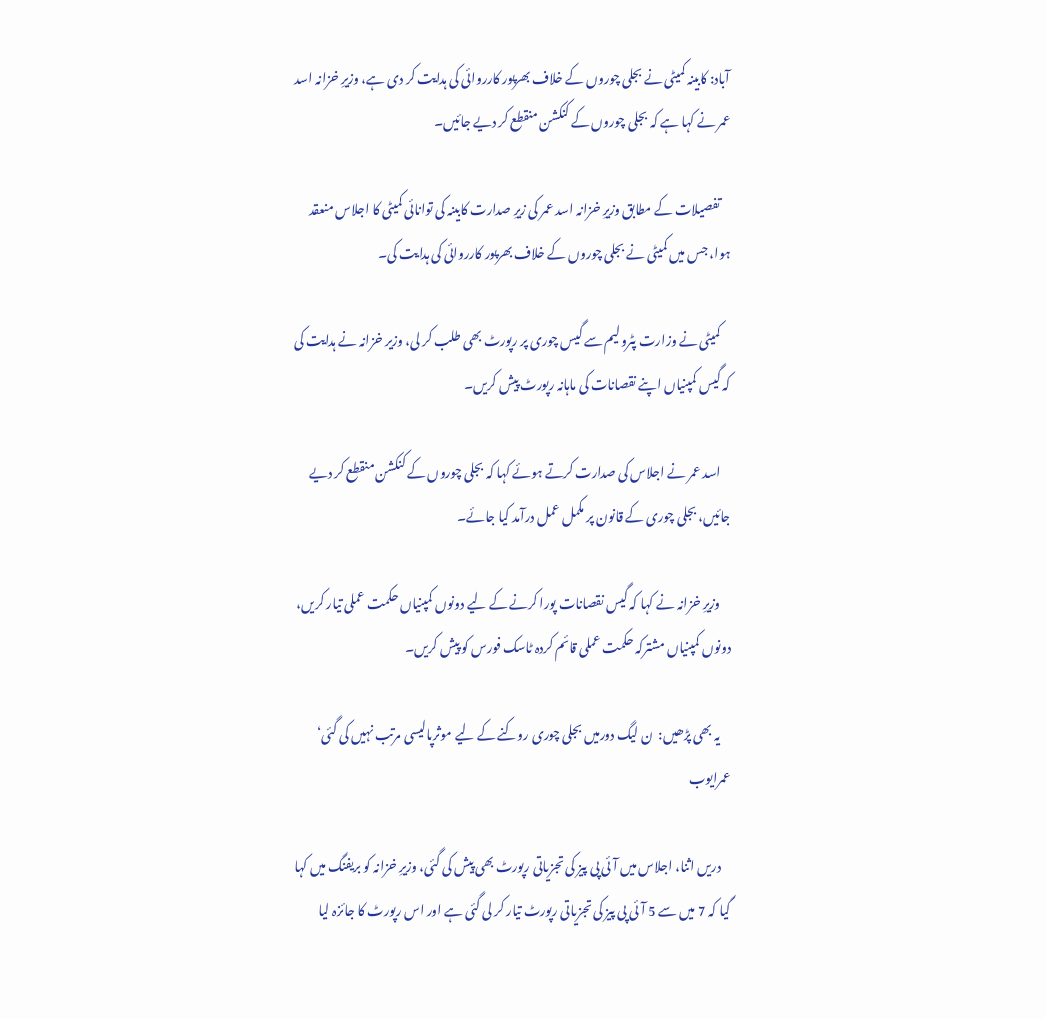آباد: کابینہ کمیٹی نے بجلی چوروں کے خلاف بھرپور کارروائی کی ہدایت کر دی ہے، وزیرِ خزانہ اسد عمر نے کہا ہے کہ بجلی چوروں کے کنکشن منقطع کر دیے جائیں۔

    تفصیلات کے مطابق وزیرِ خزانہ اسد عمر کی زیرِ صدارت کابینہ کی توانائی کمیٹی کا اجلاس منعقد ہوا، جس میں کمیٹی نے بجلی چوروں کے خلاف بھرپور کارروائی کی ہدایت کی۔

    کمیٹی نے وزارت پٹرولیم سے گیس چوری پر رپورٹ بھی طلب کر لی، وزیر خزانہ نے ہدایت کی کہ گیس کمپنیاں اپنے نقصانات کی ماہانہ رپورٹ پیش کریں۔

    اسد عمر نے اجلاس کی صدارت کرتے ہوئے کہا کہ بجلی چوروں کے کنکشن منقطع کر دیے جائیں، بجلی چوری کے قانون پر مکمل عمل درآمد کیا جائے۔

    وزیرِ خزانہ نے کہا کہ گیس نقصانات پورا کرنے کے لیے دونوں کمپنیاں حکمت عملی تیار کریں، دونوں کمپنیاں مشترکہ حکمت عملی قائم کردہ ٹاسک فورس کو پیش کریں۔

    یہ بھی پڑھیں:  ن لیگ دورمیں بجلی چوری روکنے کے لیے موثرپالیسی مرتب نہیں کی گئی‘ عمرایوب

    دریں اثنا، اجلاس میں آئی پی پیز کی تجزیاتی رپورٹ بھی پیش کی گئی، وزیرِ خزانہ کو بریفنگ میں کہا گیا کہ 7 میں سے 5 آئی پی پیز کی تجزیاتی رپورٹ تیار کر لی گئی ہے اور اس رپورٹ کا جائزہ لیا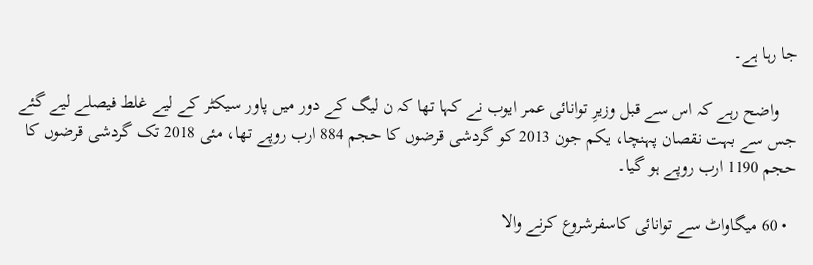جا رہا ہے۔

    واضح رہے کہ اس سے قبل وزیرِ توانائی عمر ایوب نے کہا تھا کہ ن لیگ کے دور میں پاور سیکٹر کے لیے غلط فیصلے لیے گئے جس سے بہت نقصان پہنچا، یکم جون 2013 کو گردشی قرضوں کا حجم 884 ارب روپے تھا، مئی 2018 تک گردشی قرضوں کا حجم 1190 ارب روپے ہو گیا۔

  • 60 میگاواٹ سے توانائی کاسفرشروع کرنے والا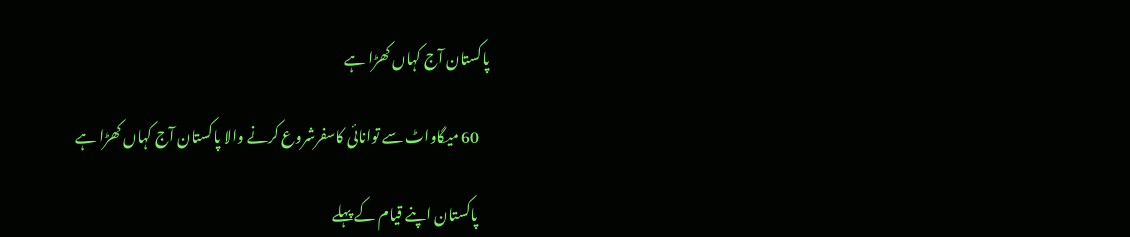پاکستان آج کہاں کھڑا ہے

    60 میگاواٹ سے توانائی کاسفرشروع کرنے والا پاکستان آج کہاں کھڑا ہے

    پاکستان اپنے قیام کے پہلے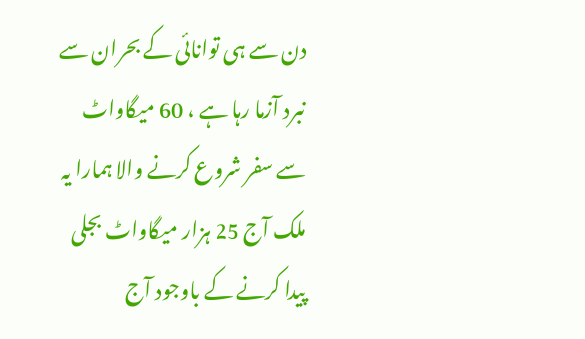دن سے ہی توانائی کے بحران سے نبرد آزما رہا ہے ، 60 میگاواٹ سے سفر شروع کرنے والا ہمارا یہ ملک آج 25 ہزار میگاواٹ بجلی پیدا کرنے کے باوجود آج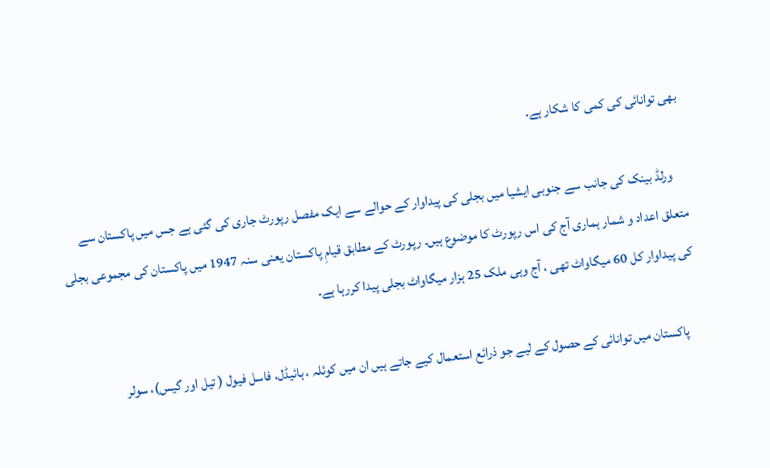بھی توانائی کی کمی کا شکار ہے۔

    ورلڈ بینک کی جانب سے جنوبی ایشیا میں بجلی کی پیداوار کے حوالے سے ایک مفصل رپورٹ جاری کی گئی ہے جس میں پاکستان سے متعلق اعداد و شمار ہماری آج کی اس رپورٹ کا موضوع ہیں۔ رپورٹ کے مطابق قیامِ پاکستان یعنی سنہ 1947 میں پاکستان کی مجموعی بجلی کی پیداوار کل 60 میگاواٹ تھی ، آج وہی ملک 25 ہزار میگاواٹ بجلی پیدا کررہا ہے۔

    پاکستان میں توانائی کے حصول کے لیے جو ذرائع استعمال کیے جاتے ہیں ان میں کوئلہ ، ہائیڈل، فاسل فیول ( تیل اور گیس)، سولر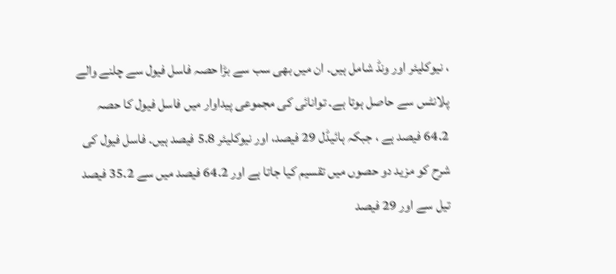، نیوکلیئر اور ونڈ شامل ہیں۔ ان میں بھی سب سے بڑا حصہ فاسل فیول سے چلنے والے پلانٹس سے حاصل ہوتا ہے۔ توانائی کی مجموعی پیداوار میں فاسل فیول کا حصہ 64.2 فیصد ہے ، جبکہ ہائیڈل 29 فیصد، اور نیوکلیئر 5.8 فیصد ہیں۔ فاسل فیول کی شرح کو مزید دو حصوں میں تقسیم کیا جاتا ہے اور 64.2 فیصد میں سے 35.2 فیصد تیل سے اور 29 فیصد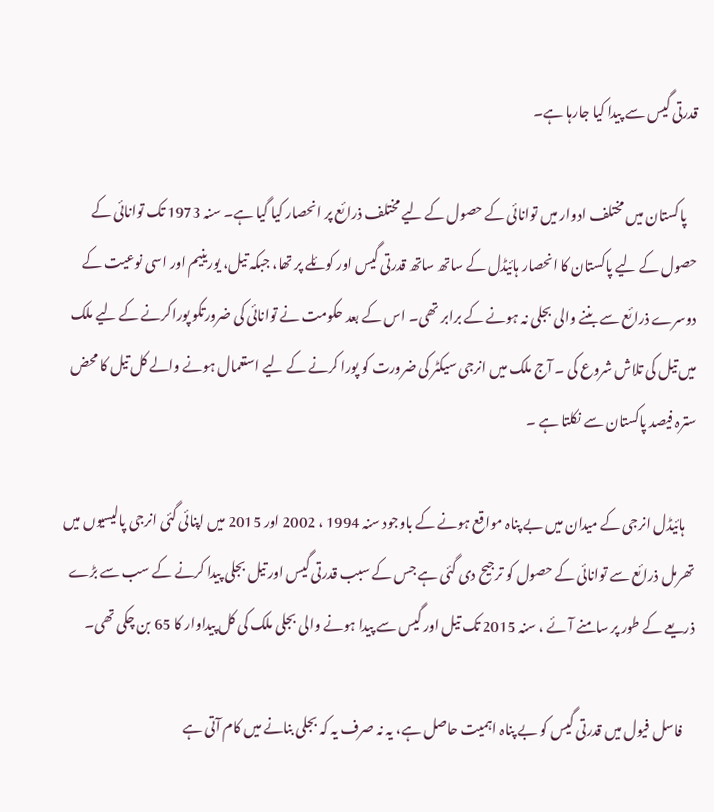قدرتی گیس سے پیدا کیا جارہا ہے۔

    پاکستان میں مختلف ادوار میں توانائی کے حصول کے لیے مختلف ذرائع پر انحصار کیا گیا ہے۔ سنہ 1973 تک توانائی کے حصول کے لیے پاکستان کا انحصار ہائیڈل کے ساتھ ساتھ قدرتی گیس اور کوئلے پر تھا، جبکہ تیل، یورینیم اور اسی نوعیت کے دوسرے ذرائع سے بننے والی بجلی نہ ہونے کے برابر تھی۔ اس کے بعد حکومت نے توانائی کی ضرورتکو پوراکرنے کے لیے ملک میں تیل کی تلاش شروع کی ۔ آج ملک میں انرجی سیکٹر کی ضرورت کو پورا کرنے کے لیے استعمال ہونے والے کل تیل کا محض سترہ فیصد پاکستان سے نکلتا ہے ۔

    ہائیڈل انرجی کے میدان میں بے پناہ مواقع ہونے کے باوجود سنہ 1994 ، 2002 اور 2015 میں اپنائی گئی انرجی پالیسیوں میں تھرمل ذرائع سے توانائی کے حصول کو ترجیح دی گئی ہے جس کے سبب قدرتی گیس اور تیل بجلی پیدا کرنے کے سب سے بڑے ذریعے کے طور پر سامنے آئے ، سنہ 2015 تک تیل اور گیس سے پیدا ہونے والی بجلی ملک کی کل پیداوار کا 65 بن چکی تھی۔

    فاسل فیول میں قدرتی گیس کو بے پناہ اہمیت حاصل ہے، یہ نہ صرف یہ کہ بجلی بنانے میں کام آتی ہے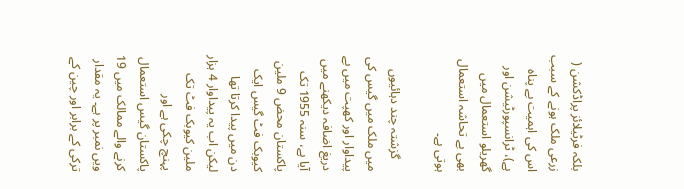بلکہ فرٹیلائز پراڈکشن ( زرعی ملک ہونے کے سبب اس کی اہمیت بے پناہ ہے)، ٹرانسپورٹیشن اور گھریلو استعمال میں بھی بے تحاشہ استعمال ہوتی ہے۔

    گزشتہ چند دہائیوں میں ملک میں گیس کی پیداوار اور کھپت میں بے دریغ اضافہ دیکھنے میں آیا ہے، سنہ 1955 تک پاکستان محض 9 ملین کیوبک فٹ گیس ایک دن میں پیدا کرتا تھا لیکن اب یہ پیداوار 4 ہزار ملین کیوبک فٹ تک پہنچ چکی ہے اور پاکستان گیس استعمال کرنے والے ممالک میں 19 ویں نمبر پر ہے۔ یہ مقدار ترکی کے برابر اور چین کے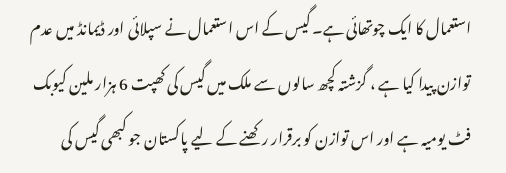استعمال کا ایک چوتھائی ہے۔ گیس کے اس استعمال نے سپلائی اور ڈیمانڈ میں عدم توازن پیدا کیا ہے ، گزشتہ کچھ سالوں سے ملک میں گیس کی کھپت 6 ہزار ملین کیوبک فٹ یومیہ ہے اور اس توازن کو برقرار رکھنے کے لیے پاکستان جو کبھی گیس کی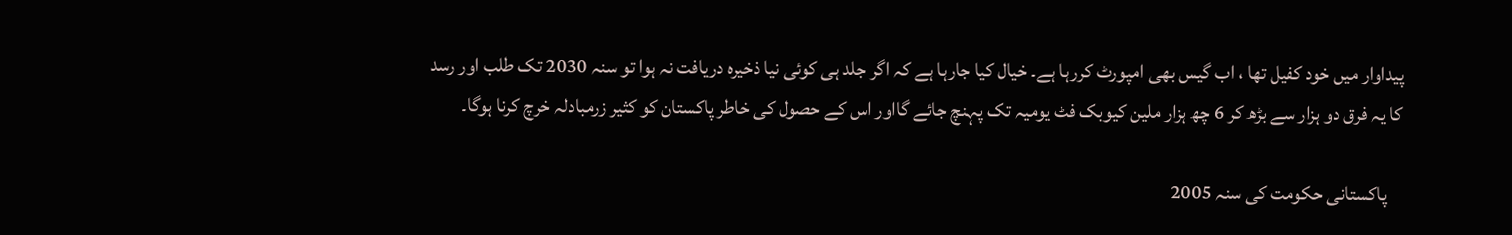پیداوار میں خود کفیل تھا ، اب گیس بھی امپورٹ کررہا ہے۔ خیال کیا جارہا ہے کہ اگر جلد ہی کوئی نیا ذخیرہ دریافت نہ ہوا تو سنہ 2030 تک طلب اور رسد کا یہ فرق دو ہزار سے بڑھ کر 6 چھ ہزار ملین کیوبک فٹ یومیہ تک پہنچ جائے گااور اس کے حصول کی خاطر پاکستان کو کثیر زرمبادلہ خرچ کرنا ہوگا۔

    پاکستانی حکومت کی سنہ 2005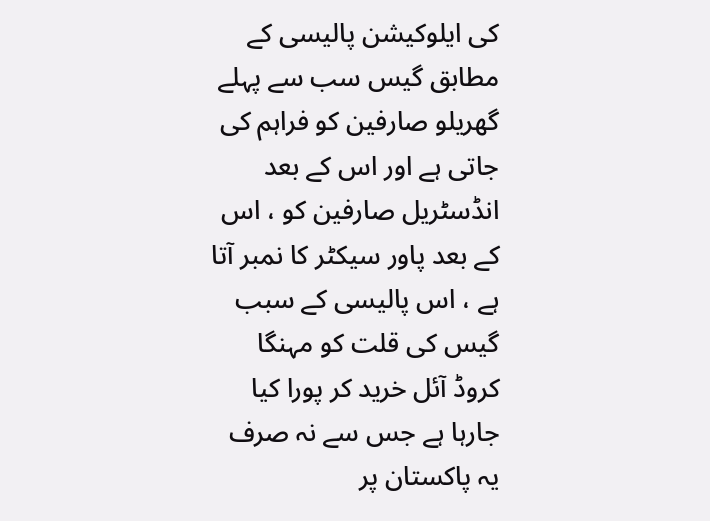کی ایلوکیشن پالیسی کے مطابق گیس سب سے پہلے گھریلو صارفین کو فراہم کی جاتی ہے اور اس کے بعد انڈسٹریل صارفین کو ، اس کے بعد پاور سیکٹر کا نمبر آتا ہے ، اس پالیسی کے سبب گیس کی قلت کو مہنگا کروڈ آئل خرید کر پورا کیا جارہا ہے جس سے نہ صرف یہ پاکستان پر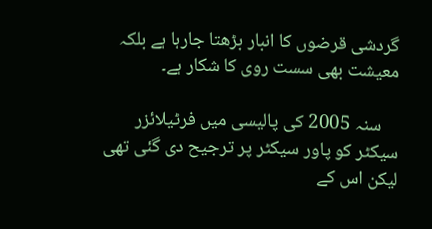گردشی قرضوں کا انبار بڑھتا جارہا ہے بلکہ معیشت بھی سست روی کا شکار ہے۔

    سنہ 2005 کی پالیسی میں فرٹیلائزر سیکٹر کو پاور سیکٹر پر ترجیح دی گئی تھی لیکن اس کے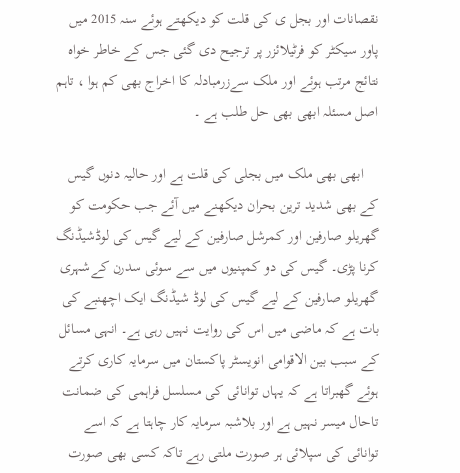نقصانات اور بجل ی کی قلت کو دیکھتے ہوئے سنہ 2015 میں پاور سیکٹر کو فرٹیلائزر پر ترجیح دی گئی جس کے خاطر خواہ نتائج مرتب ہوئے اور ملک سےزرمبادلہ کا اخراج بھی کم ہوا ، تاہم اصل مسئلہ ابھی بھی حل طلب ہے ۔

    ابھی بھی ملک میں بجلی کی قلت ہے اور حالیہ دنوں گیس کے بھی شدید ترین بحران دیکھنے میں آئے جب حکومت کو گھریلو صارفین اور کمرشل صارفین کے لیے گیس کی لوڈشیڈنگ کرنا پڑی۔ گیس کی دو کمپنیوں میں سے سوئی سدرن کےشہری گھریلو صارفین کے لیے گیس کی لوڈ شیڈنگ ایک اچھنبے کی بات ہے کہ ماضی میں اس کی روایت نہیں رہی ہے۔ انہی مسائل کے سبب بین الاقوامی انویسٹر پاکستان میں سرمایہ کاری کرتے ہوئے گھبراتا ہے کہ یہاں توانائی کی مسلسل فراہمی کی ضمانت تاحال میسر نہیں ہے اور بلاشبہ سرمایہ کار چاہتا ہے کہ اسے توانائی کی سپلائی ہر صورت ملتی رہے تاکہ کسی بھی صورت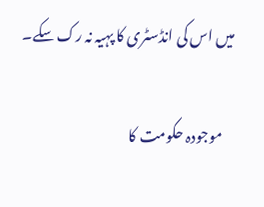میں اس کی انڈسٹری کا پہیہ نہ رک سکے۔

    موجودہ حکومت کا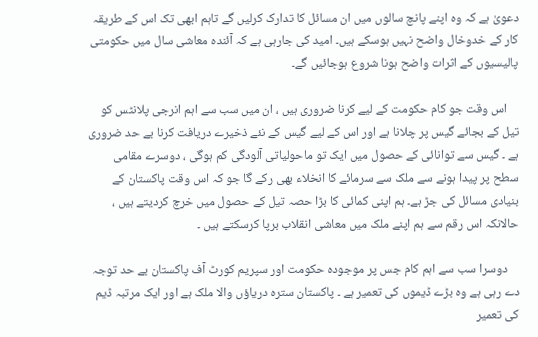دعویٰ ہے کہ وہ اپنے پانچ سالوں میں ان مسائل کا تدارک کرلیں گے تاہم ابھی تک اس کے طریقہ کار کے خدوخال واضح نہیں ہوسکے ہیں۔ امید کی جارہی ہے کہ آئندہ معاشی سال میں حکومتی پالیسیوں کے اثرات واضح ہونا شروع ہوجائیں گے۔

    اس وقت جو کام حکومت کے لیے کرنا ضروری ہیں ، ان میں سب سے اہم انرجی پلانٹس کو تیل کے بجائے گیس پر چلانا ہے اور اس کے لیے گیس کے نئے ذخیرے دریافت کرنا بے حد ضروری ہے ۔ گیس سے توانائی کے حصول میں ایک تو ماحولیاتی آلودگی کم ہوگی ، دوسرے مقامی سطح پر پیدا ہونے سے ملک سے سرمائے کا انخلاء بھی رکے گا جو کہ اس وقت پاکستان کے بنیادی مسائل کی جڑ ہے۔ ہم اپنی کمائی کا بڑا حصہ تیل کے حصول میں خرچ کردیتے ہیں ، حالانکہ اس رقم سے ہم اپنے ملک میں معاشی انقلاب برپا کرسکتے ہیں ۔

    دوسرا سب سے اہم کام جس پر موجودہ حکومت اور سپریم کورٹ آف پاکستان بے حد توجہ دے رہی ہے وہ بڑے ڈیموں کی تعمیر ہے ۔ پاکستان سترہ دریاؤں والا ملک ہے اور ایک مرتبہ ڈیم کی تعمیر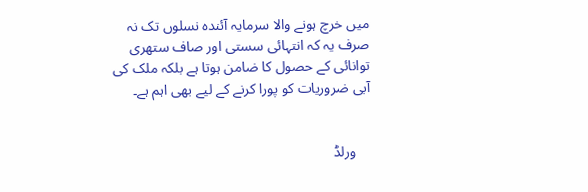میں خرچ ہونے والا سرمایہ آئندہ نسلوں تک نہ صرف یہ کہ انتہائی سستی اور صاف ستھری توانائی کے حصول کا ضامن ہوتا ہے بلکہ ملک کی آبی ضروریات کو پورا کرنے کے لیے بھی اہم ہے۔


    ورلڈ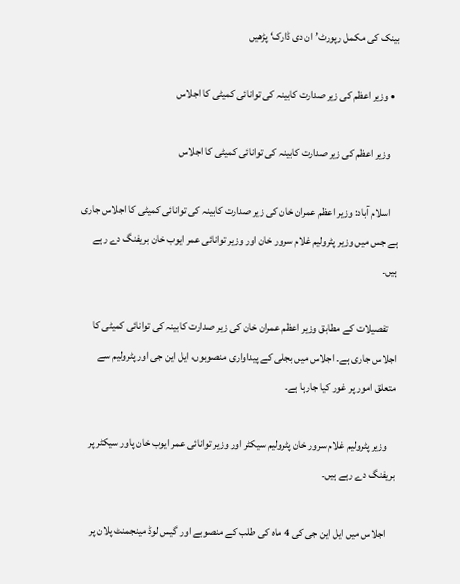بینک کی مکمل رپورٹ’ان دی ڈارک‘ پڑھیں

  • وزیر اعظم کی زیر صدارت کابینہ کی توانائی کمیٹی کا اجلاس

    وزیر اعظم کی زیر صدارت کابینہ کی توانائی کمیٹی کا اجلاس

    اسلام آباد: وزیر اعظم عمران خان کی زیر صدارت کابینہ کی توانائی کمیٹی کا اجلاس جاری ہے جس میں وزیر پٹرولیم غلام سرور خان اور وزیر توانائی عمر ایوب خان بریفنگ دے رہے ہیں۔

    تفصیلات کے مطابق وزیر اعظم عمران خان کی زیر صدارت کابینہ کی توانائی کمیٹی کا اجلاس جاری ہے۔ اجلاس میں بجلی کے پیداواری منصوبوں، ایل این جی اور پٹرولیم سے متعلق امور پر غور کیا جارہا ہے۔

    وزیر پٹرولیم غلام سرور خان پٹرولیم سیکٹر اور وزیر توانائی عمر ایوب خان پاور سیکٹر پر بریفنگ دے رہے ہیں۔

    اجلاس میں ایل این جی کی 4 ماہ کی طلب کے منصوبے اور گیس لوڈ مینجمنٹ پلان پر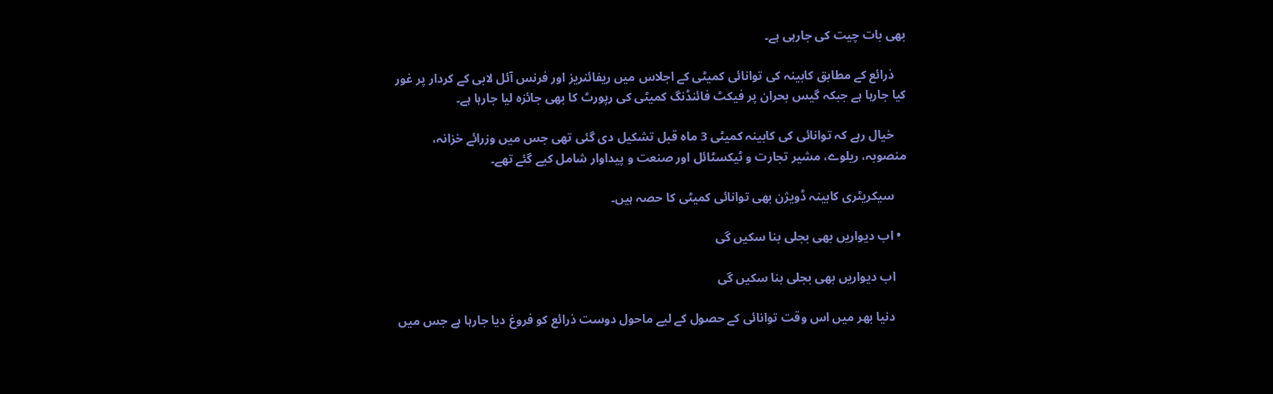بھی بات چیت کی جارہی ہے۔

    ذرائع کے مطابق کابینہ کی توانائی کمیٹی کے اجلاس میں ریفائنریز اور فرنس آئل لابی کے کردار پر غور کیا جارہا ہے جبکہ گیس بحران پر فیکٹ فائنڈنگ کمیٹی کی رپورٹ کا بھی جائزہ لیا جارہا ہے۔

    خیال رہے کہ توانائی کی کابینہ کمیٹی 3 ماہ قبل تشکیل دی گئی تھی جس میں وزرائے خزانہ، منصوبہ، ریلوے، مشیر تجارت و ٹیکسٹائل اور صنعت و پیداوار شامل کیے گئے تھے۔

    سیکریٹری کابینہ ڈویژن بھی توانائی کمیٹی کا حصہ ہیں۔

  • اب دیواریں بھی بجلی بنا سکیں گی

    اب دیواریں بھی بجلی بنا سکیں گی

    دنیا بھر میں اس وقت توانائی کے حصول کے لیے ماحول دوست ذرائع کو فروغ دیا جارہا ہے جس میں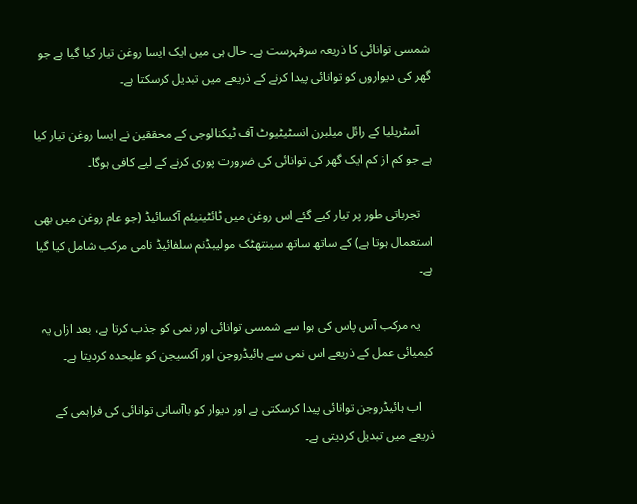شمسی توانائی کا ذریعہ سرفہرست ہے۔ حال ہی میں ایک ایسا روغن تیار کیا گیا ہے جو گھر کی دیواروں کو توانائی پیدا کرنے کے ذریعے میں تبدیل کرسکتا ہے۔

    آسٹریلیا کے رائل میلبرن انسٹیٹیوٹ آف ٹیکنالوجی کے محققین نے ایسا روغن تیار کیا ہے جو کم از کم ایک گھر کی توانائی کی ضرورت پوری کرنے کے لیے کافی ہوگا۔

    تجرباتی طور پر تیار کیے گئے اس روغن میں ٹائٹینیئم آکسائیڈ (جو عام روغن میں بھی استعمال ہوتا ہے) کے ساتھ ساتھ سینتھٹک مولیبڈنم سلفائیڈ نامی مرکب شامل کیا گیا ہے۔

    یہ مرکب آس پاس کی ہوا سے شمسی توانائی اور نمی کو جذب کرتا ہے، بعد ازاں یہ کیمیائی عمل کے ذریعے اس نمی سے ہائیڈروجن اور آکسیجن کو علیحدہ کردیتا ہے۔

    اب ہائیڈروجن توانائی پیدا کرسکتی ہے اور دیوار کو باآسانی توانائی کی فراہمی کے ذریعے میں تبدیل کردیتی ہے۔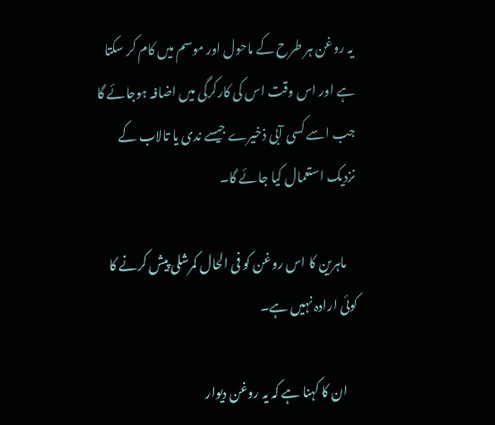یہ روغن ہر طرح کے ماحول اور موسم میں کام کر سکتا ہے اور اس وقت اس کی کارکرگی میں اضافہ ہوجائے گا جب اسے کسی آبی ذخیرے جیسے ندی یا تالاب کے نزدیک استعمال کیا جائے گا۔

    ماہرین کا اس روغن کو فی الحال کمرشلی پیش کرنے کا کوئی ارادہ نہیں ہے۔

    ان کا کہنا ہے کہ یہ روغن دیوار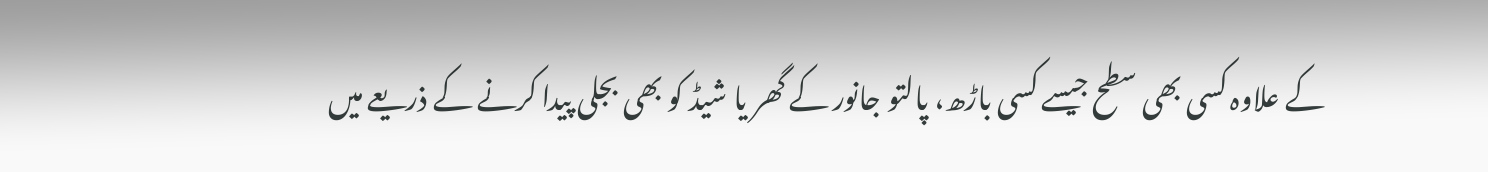کے علاوہ کسی بھی سطح جیسے کسی باڑھ، پالتو جانور کے گھر یا شیڈ کو بھی بجلی پیدا کرنے کے ذریعے میں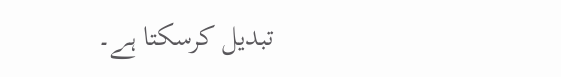تبدیل کرسکتا ہے۔